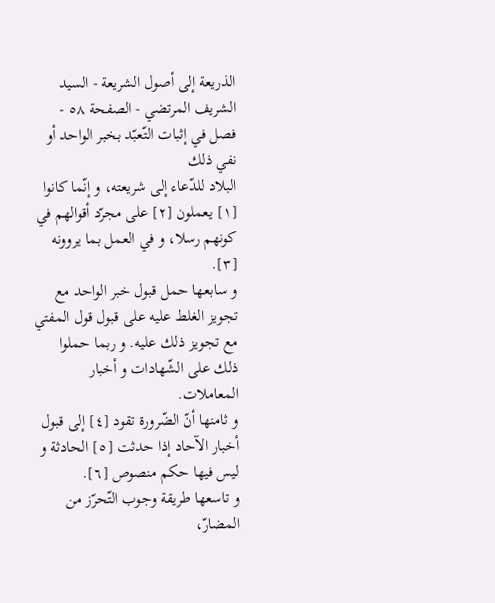الذريعة إلى أصول الشريعة - السيد الشريف المرتضي - الصفحة ٥٨ - فصل في إثبات التّعبّد بخبر الواحد أو نفي ذلك
البلاد للدّعاء إلى شريعته، و إنّما كانوا [١] يعملون [٢] على مجرّد أقوالهم في كونهم رسلا، و في العمل بما يروونه [٣].
و سابعها حمل قبول خبر الواحد مع تجويز الغلط عليه على قبول قول المفتي مع تجويز ذلك عليه. و ربما حملوا ذلك على الشّهادات و أخبار المعاملات.
و ثامنها أنّ الضّرورة تقود [٤] إلى قبول أخبار الآحاد إذا حدثت [٥] الحادثة و ليس فيها حكم منصوص [٦].
و تاسعها طريقة وجوب التّحرّز من المضارّ،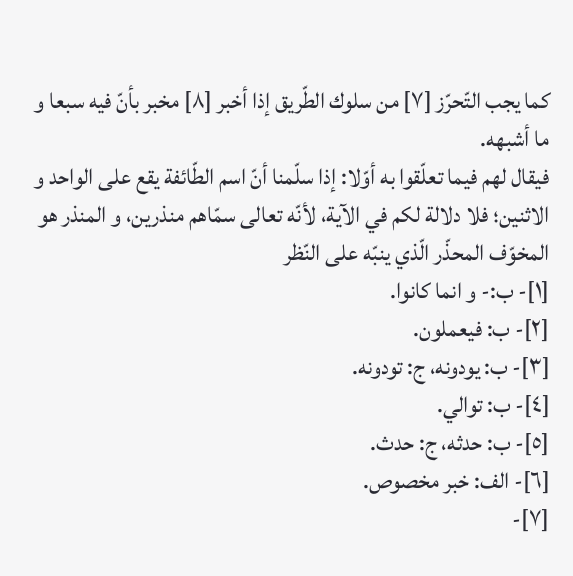كما يجب التّحرّز [٧] من سلوك الطّريق إذا أخبر [٨] مخبر بأنّ فيه سبعا و ما أشبهه.
فيقال لهم فيما تعلّقوا به أوّلا: إذا سلّمنا أنّ اسم الطّائفة يقع على الواحد و الاثنين؛ فلا دلالة لكم في الآية، لأنّه تعالى سمّاهم منذرين، و المنذر هو المخوّف المحذّر الّذي ينبّه على النّظر
[١]- ب:- و انما كانوا.
[٢]- ب: فيعملون.
[٣]- ب: يودونه، ج: تودونه.
[٤]- ب: توالي.
[٥]- ب: حدثه، ج: حدث.
[٦]- الف: خبر مخصوص.
[٧]-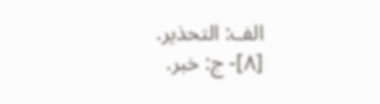الف: التحذير.
[٨]- ج: خبر.